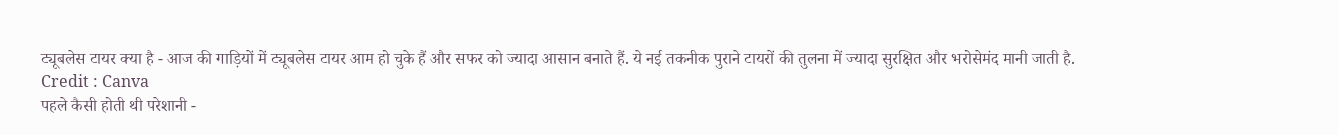ट्यूबलेस टायर क्या है - आज की गाड़ियों में ट्यूबलेस टायर आम हो चुके हैं और सफर को ज्यादा आसान बनाते हैं. ये नई तकनीक पुराने टायरों की तुलना में ज्यादा सुरक्षित और भरोसेमंद मानी जाती है.
Credit : Canva
पहले कैसी होती थी परेशानी -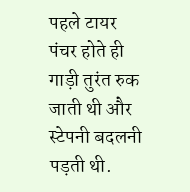पहले टायर पंचर होते ही गाड़ी तुरंत रुक जाती थी और स्टेपनी बदलनी पड़ती थी.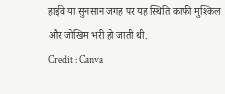हाईवे या सुनसान जगह पर यह स्थिति काफी मुश्किल और जोखिम भरी हो जाती थी.
Credit : Canva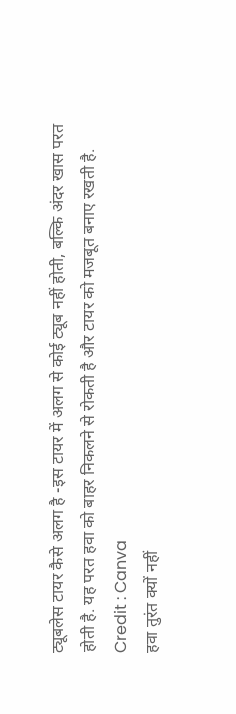ट्यूबलेस टायर कैसे अलग है -इस टायर में अलग से कोई ट्यूब नहीं होती, बल्कि अंदर खास परत होती है. यह परत हवा को बाहर निकलने से रोकती है और टायर को मजबूत बनाए रखती है.
Credit : Canva
हवा तुरंत क्यों नहीं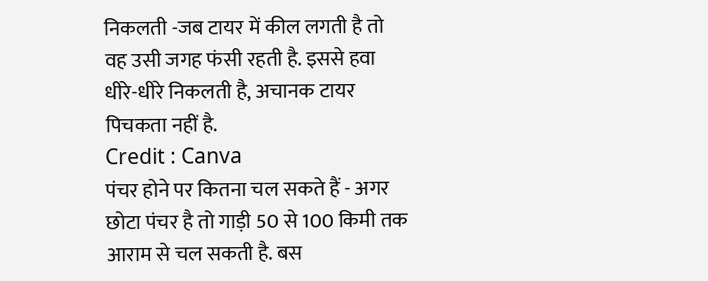निकलती -जब टायर में कील लगती है तो वह उसी जगह फंसी रहती है. इससे हवा धीरे-धीरे निकलती है, अचानक टायर पिचकता नहीं है.
Credit : Canva
पंचर होने पर कितना चल सकते हैं - अगर छोटा पंचर है तो गाड़ी 50 से 100 किमी तक आराम से चल सकती है. बस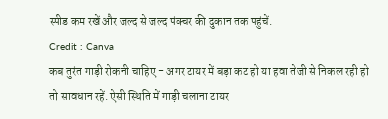स्पीड कम रखें और जल्द से जल्द पंक्चर की दुकान तक पहुंचें.
Credit : Canva
कब तुरंत गाड़ी रोकनी चाहिए - अगर टायर में बड़ा कट हो या हवा तेजी से निकल रही हो तो सावधान रहें. ऐसी स्थिति में गाड़ी चलाना टायर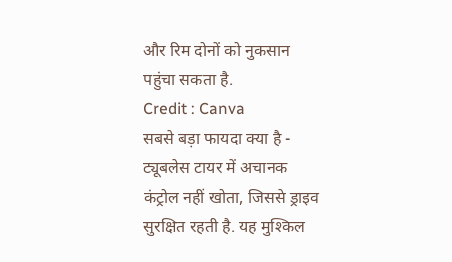और रिम दोनों को नुकसान पहुंचा सकता है.
Credit : Canva
सबसे बड़ा फायदा क्या है - ट्यूबलेस टायर में अचानक कंट्रोल नहीं खोता, जिससे ड्राइव सुरक्षित रहती है. यह मुश्किल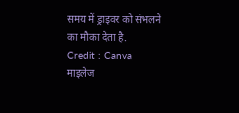समय में ड्राइवर को संभलने का मौका देता है.
Credit : Canva
माइलेज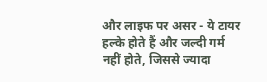और लाइफ पर असर - ये टायर हल्के होते हैं और जल्दी गर्म नहीं होते, जिससे ज्यादा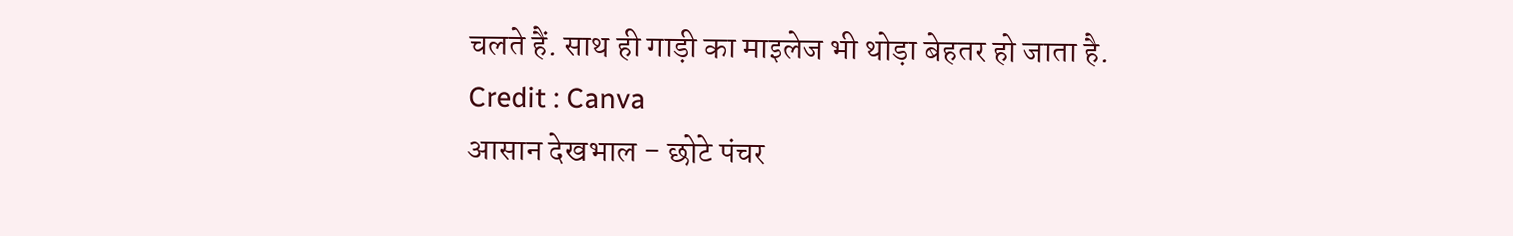चलते हैं. साथ ही गाड़ी का माइलेज भी थोड़ा बेहतर हो जाता है.
Credit : Canva
आसान देखभाल - छोटे पंचर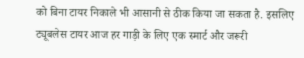को बिना टायर निकाले भी आसानी से ठीक किया जा सकता है. इसलिए ट्यूबलेस टायर आज हर गाड़ी के लिए एक स्मार्ट और जरूरी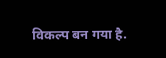विकल्प बन गया है.